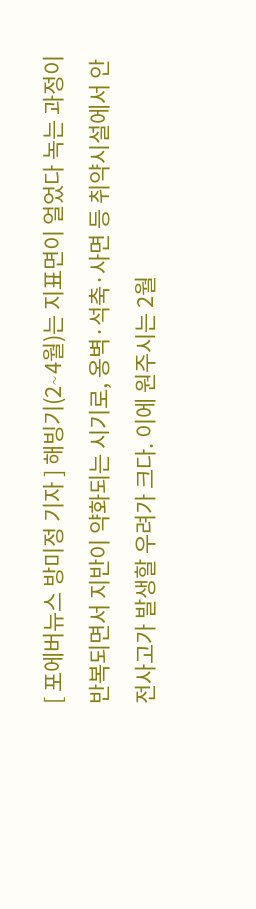[ 포에버뉴스 방미정 기자 ] 해빙기(2∼4월)는 지표면이 얼었다 녹는 과정이 반복되면서 지반이 약화되는 시기로, 옹벽·석축·사면 등 취약시설에서 안전사고가 발생할 우려가 크다. 이에 원주시는 2월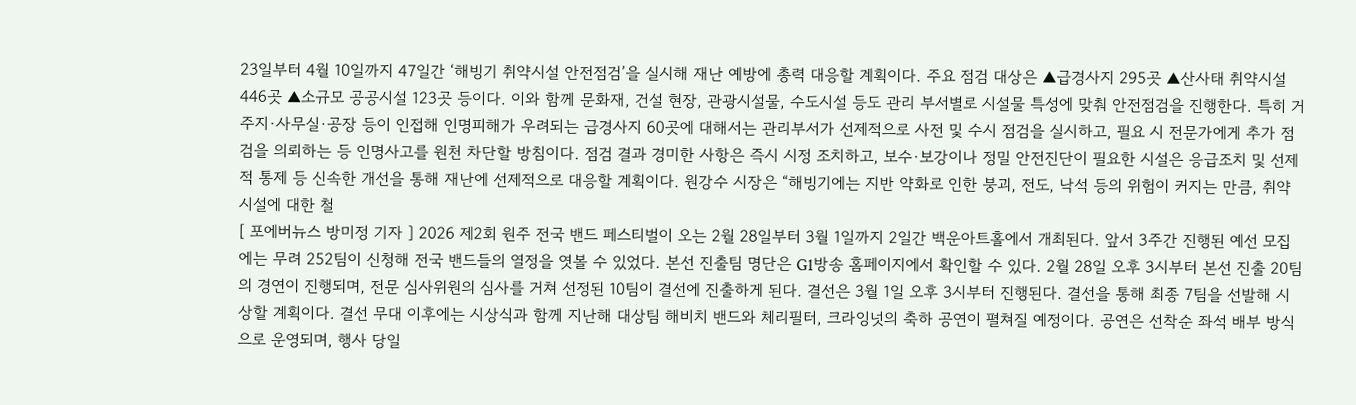23일부터 4월 10일까지 47일간 ‘해빙기 취약시설 안전점검’을 실시해 재난 예방에 총력 대응할 계획이다. 주요 점검 대상은 ▲급경사지 295곳 ▲산사태 취약시설 446곳 ▲소규모 공공시설 123곳 등이다. 이와 함께 문화재, 건설 현장, 관광시설물, 수도시설 등도 관리 부서별로 시설물 특성에 맞춰 안전점검을 진행한다. 특히 거주지·사무실·공장 등이 인접해 인명피해가 우려되는 급경사지 60곳에 대해서는 관리부서가 선제적으로 사전 및 수시 점검을 실시하고, 필요 시 전문가에게 추가 점검을 의뢰하는 등 인명사고를 원천 차단할 방침이다. 점검 결과 경미한 사항은 즉시 시정 조치하고, 보수·보강이나 정밀 안전진단이 필요한 시설은 응급조치 및 선제적 통제 등 신속한 개선을 통해 재난에 선제적으로 대응할 계획이다. 원강수 시장은 “해빙기에는 지반 약화로 인한 붕괴, 전도, 낙석 등의 위험이 커지는 만큼, 취약시설에 대한 철
[ 포에버뉴스 방미정 기자 ] 2026 제2회 원주 전국 밴드 페스티벌이 오는 2월 28일부터 3월 1일까지 2일간 백운아트홀에서 개최된다. 앞서 3주간 진행된 예선 모집에는 무려 252팀이 신청해 전국 밴드들의 열정을 엿볼 수 있었다. 본선 진출팀 명단은 G1방송 홈페이지에서 확인할 수 있다. 2월 28일 오후 3시부터 본선 진출 20팀의 경연이 진행되며, 전문 심사위원의 심사를 거쳐 선정된 10팀이 결선에 진출하게 된다. 결선은 3월 1일 오후 3시부터 진행된다. 결선을 통해 최종 7팀을 선발해 시상할 계획이다. 결선 무대 이후에는 시상식과 함께 지난해 대상팀 해비치 밴드와 체리필터, 크라잉넛의 축하 공연이 펼쳐질 예정이다. 공연은 선착순 좌석 배부 방식으로 운영되며, 행사 당일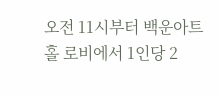오전 11시부터 백운아트홀 로비에서 1인당 2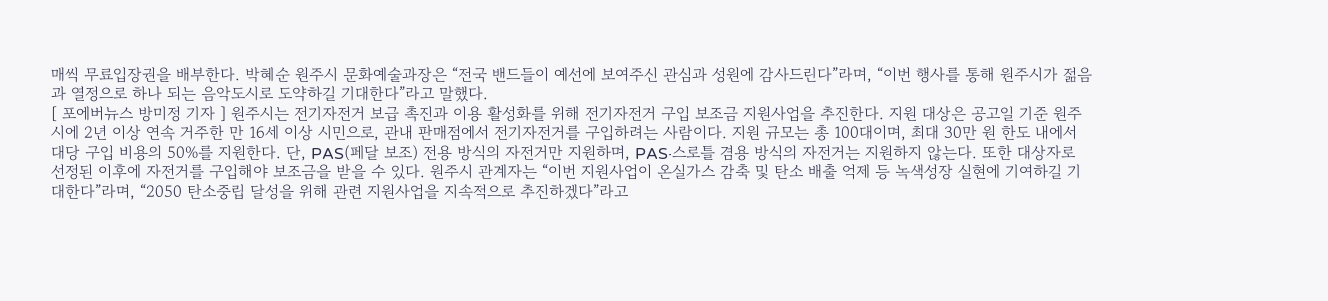매씩 무료입장권을 배부한다. 박혜순 원주시 문화예술과장은 “전국 밴드들이 예선에 보여주신 관심과 성원에 감사드린다”라며, “이번 행사를 통해 원주시가 젊음과 열정으로 하나 되는 음악도시로 도약하길 기대한다”라고 말했다.
[ 포에버뉴스 방미정 기자 ] 원주시는 전기자전거 보급 촉진과 이용 활성화를 위해 전기자전거 구입 보조금 지원사업을 추진한다. 지원 대상은 공고일 기준 원주시에 2년 이상 연속 거주한 만 16세 이상 시민으로, 관내 판매점에서 전기자전거를 구입하려는 사람이다. 지원 규모는 총 100대이며, 최대 30만 원 한도 내에서 대당 구입 비용의 50%를 지원한다. 단, PAS(페달 보조) 전용 방식의 자전거만 지원하며, PAS·스로틀 겸용 방식의 자전거는 지원하지 않는다. 또한 대상자로 선정된 이후에 자전거를 구입해야 보조금을 받을 수 있다. 원주시 관계자는 “이번 지원사업이 온실가스 감축 및 탄소 배출 억제 등 녹색성장 실현에 기여하길 기대한다”라며, “2050 탄소중립 달성을 위해 관련 지원사업을 지속적으로 추진하겠다”라고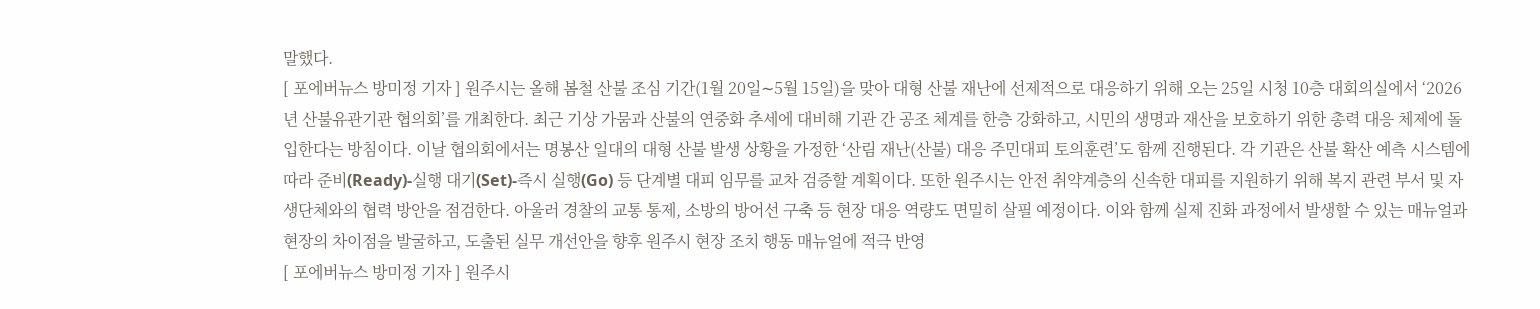말했다.
[ 포에버뉴스 방미정 기자 ] 원주시는 올해 봄철 산불 조심 기간(1월 20일∼5월 15일)을 맞아 대형 산불 재난에 선제적으로 대응하기 위해 오는 25일 시청 10층 대회의실에서 ‘2026년 산불유관기관 협의회’를 개최한다. 최근 기상 가뭄과 산불의 연중화 추세에 대비해 기관 간 공조 체계를 한층 강화하고, 시민의 생명과 재산을 보호하기 위한 총력 대응 체제에 돌입한다는 방침이다. 이날 협의회에서는 명봉산 일대의 대형 산불 발생 상황을 가정한 ‘산림 재난(산불) 대응 주민대피 토의훈련’도 함께 진행된다. 각 기관은 산불 확산 예측 시스템에 따라 준비(Ready)-실행 대기(Set)-즉시 실행(Go) 등 단계별 대피 임무를 교차 검증할 계획이다. 또한 원주시는 안전 취약계층의 신속한 대피를 지원하기 위해 복지 관련 부서 및 자생단체와의 협력 방안을 점검한다. 아울러 경찰의 교통 통제, 소방의 방어선 구축 등 현장 대응 역량도 면밀히 살필 예정이다. 이와 함께 실제 진화 과정에서 발생할 수 있는 매뉴얼과 현장의 차이점을 발굴하고, 도출된 실무 개선안을 향후 원주시 현장 조치 행동 매뉴얼에 적극 반영
[ 포에버뉴스 방미정 기자 ] 원주시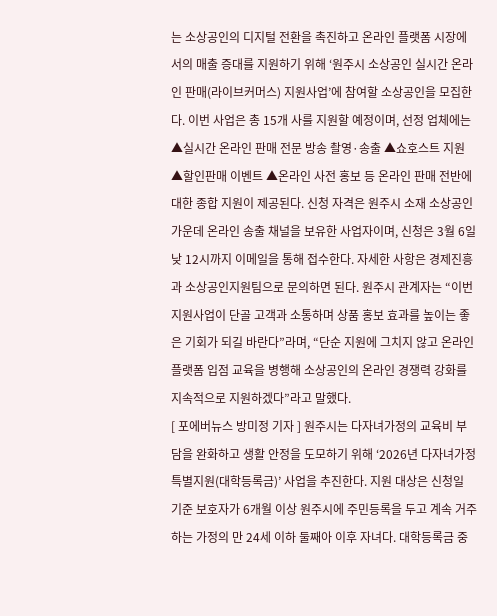는 소상공인의 디지털 전환을 촉진하고 온라인 플랫폼 시장에서의 매출 증대를 지원하기 위해 ‘원주시 소상공인 실시간 온라인 판매(라이브커머스) 지원사업’에 참여할 소상공인을 모집한다. 이번 사업은 총 15개 사를 지원할 예정이며, 선정 업체에는 ▲실시간 온라인 판매 전문 방송 촬영·송출 ▲쇼호스트 지원 ▲할인판매 이벤트 ▲온라인 사전 홍보 등 온라인 판매 전반에 대한 종합 지원이 제공된다. 신청 자격은 원주시 소재 소상공인 가운데 온라인 송출 채널을 보유한 사업자이며, 신청은 3월 6일 낮 12시까지 이메일을 통해 접수한다. 자세한 사항은 경제진흥과 소상공인지원팀으로 문의하면 된다. 원주시 관계자는 “이번 지원사업이 단골 고객과 소통하며 상품 홍보 효과를 높이는 좋은 기회가 되길 바란다”라며, “단순 지원에 그치지 않고 온라인 플랫폼 입점 교육을 병행해 소상공인의 온라인 경쟁력 강화를 지속적으로 지원하겠다”라고 말했다.
[ 포에버뉴스 방미정 기자 ] 원주시는 다자녀가정의 교육비 부담을 완화하고 생활 안정을 도모하기 위해 ‘2026년 다자녀가정 특별지원(대학등록금)’ 사업을 추진한다. 지원 대상은 신청일 기준 보호자가 6개월 이상 원주시에 주민등록을 두고 계속 거주하는 가정의 만 24세 이하 둘째아 이후 자녀다. 대학등록금 중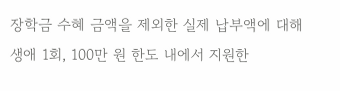장학금 수혜 금액을 제외한 실제 납부액에 대해 생애 1회, 100만 원 한도 내에서 지원한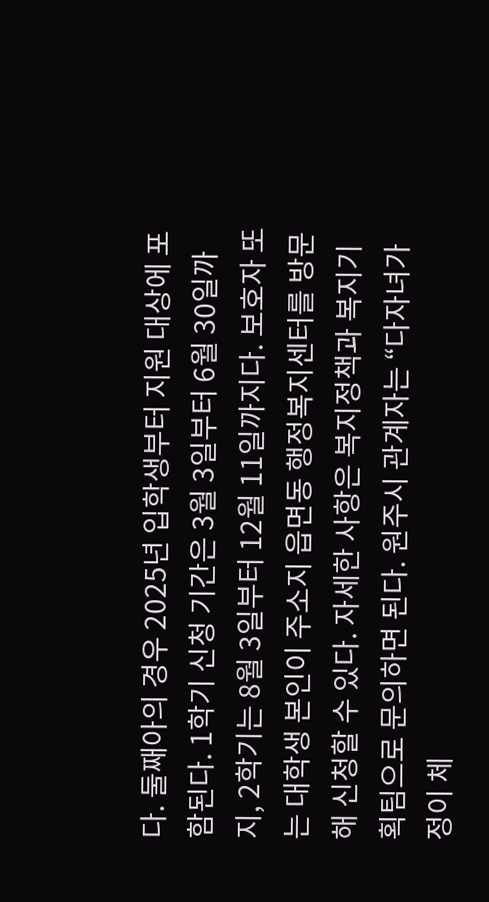다. 둘째아의 경우 2025년 입학생부터 지원 대상에 포함된다. 1학기 신청 기간은 3월 3일부터 6월 30일까지, 2학기는 8월 3일부터 12월 11일까지다. 보호자 또는 대학생 본인이 주소지 읍면동 행정복지센터를 방문해 신청할 수 있다. 자세한 사항은 복지정책과 복지기획팀으로 문의하면 된다. 원주시 관계자는 “다자녀가정이 체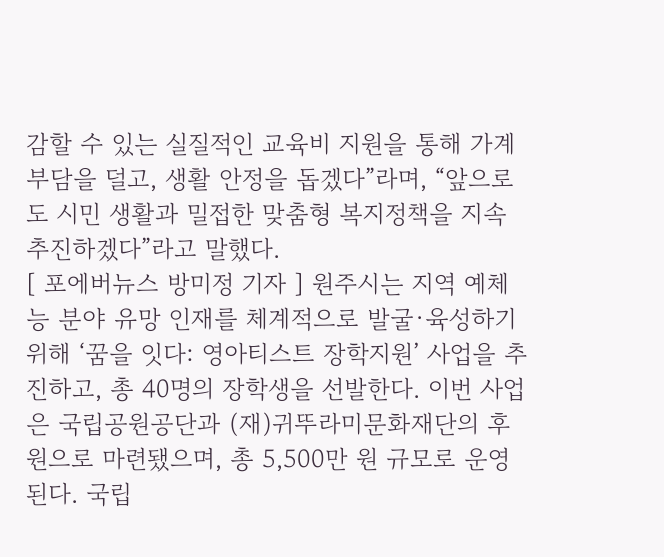감할 수 있는 실질적인 교육비 지원을 통해 가계 부담을 덜고, 생활 안정을 돕겠다”라며, “앞으로도 시민 생활과 밀접한 맞춤형 복지정책을 지속 추진하겠다”라고 말했다.
[ 포에버뉴스 방미정 기자 ] 원주시는 지역 예체능 분야 유망 인재를 체계적으로 발굴·육성하기 위해 ‘꿈을 잇다: 영아티스트 장학지원’ 사업을 추진하고, 총 40명의 장학생을 선발한다. 이번 사업은 국립공원공단과 (재)귀뚜라미문화재단의 후원으로 마련됐으며, 총 5,500만 원 규모로 운영된다. 국립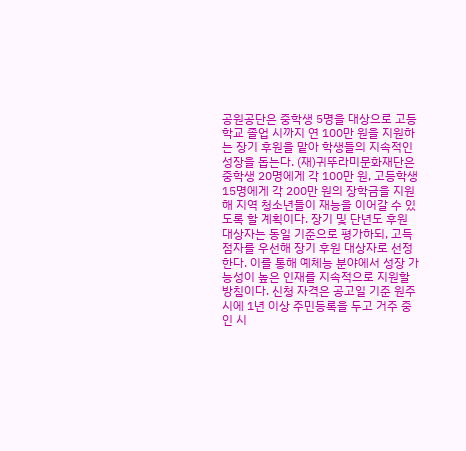공원공단은 중학생 5명을 대상으로 고등학교 졸업 시까지 연 100만 원을 지원하는 장기 후원을 맡아 학생들의 지속적인 성장을 돕는다. (재)귀뚜라미문화재단은 중학생 20명에게 각 100만 원, 고등학생 15명에게 각 200만 원의 장학금을 지원해 지역 청소년들이 재능을 이어갈 수 있도록 할 계획이다. 장기 및 단년도 후원 대상자는 동일 기준으로 평가하되, 고득점자를 우선해 장기 후원 대상자로 선정한다. 이를 통해 예체능 분야에서 성장 가능성이 높은 인재를 지속적으로 지원할 방침이다. 신청 자격은 공고일 기준 원주시에 1년 이상 주민등록을 두고 거주 중인 시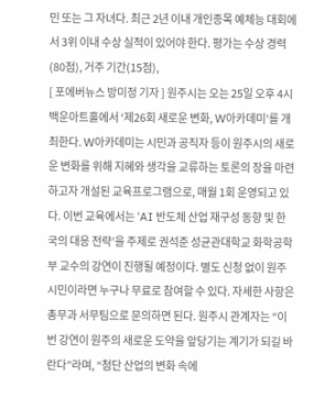민 또는 그 자녀다. 최근 2년 이내 개인종목 예체능 대회에서 3위 이내 수상 실적이 있어야 한다. 평가는 수상 경력(80점), 거주 기간(15점),
[ 포에버뉴스 방미정 기자 ] 원주시는 오는 25일 오후 4시 백운아트홀에서 ‘제26회 새로운 변화, W아카데미’를 개최한다. W아카데미는 시민과 공직자 등이 원주시의 새로운 변화를 위해 지혜와 생각을 교류하는 토론의 장을 마련하고자 개설된 교육프로그램으로, 매월 1회 운영되고 있다. 이번 교육에서는 ‘AI 반도체 산업 재구성 동향 및 한국의 대응 전략’을 주제로 권석준 성균관대학교 화학공학부 교수의 강연이 진행될 예정이다. 별도 신청 없이 원주시민이라면 누구나 무료로 참여할 수 있다. 자세한 사항은 총무과 서무팀으로 문의하면 된다. 원주시 관계자는 “이번 강연이 원주의 새로운 도약을 앞당기는 계기가 되길 바란다”라며, “첨단 산업의 변화 속에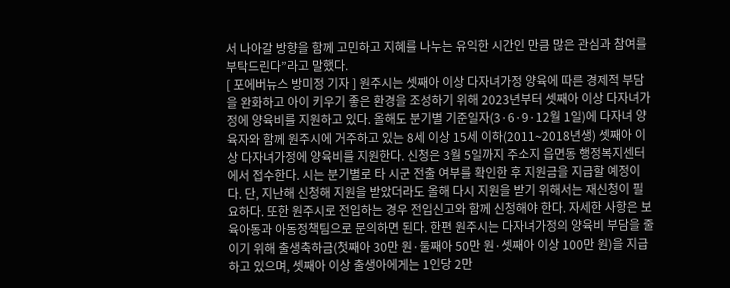서 나아갈 방향을 함께 고민하고 지혜를 나누는 유익한 시간인 만큼 많은 관심과 참여를 부탁드린다”라고 말했다.
[ 포에버뉴스 방미정 기자 ] 원주시는 셋째아 이상 다자녀가정 양육에 따른 경제적 부담을 완화하고 아이 키우기 좋은 환경을 조성하기 위해 2023년부터 셋째아 이상 다자녀가정에 양육비를 지원하고 있다. 올해도 분기별 기준일자(3·6·9·12월 1일)에 다자녀 양육자와 함께 원주시에 거주하고 있는 8세 이상 15세 이하(2011∼2018년생) 셋째아 이상 다자녀가정에 양육비를 지원한다. 신청은 3월 5일까지 주소지 읍면동 행정복지센터에서 접수한다. 시는 분기별로 타 시군 전출 여부를 확인한 후 지원금을 지급할 예정이다. 단, 지난해 신청해 지원을 받았더라도 올해 다시 지원을 받기 위해서는 재신청이 필요하다. 또한 원주시로 전입하는 경우 전입신고와 함께 신청해야 한다. 자세한 사항은 보육아동과 아동정책팀으로 문의하면 된다. 한편 원주시는 다자녀가정의 양육비 부담을 줄이기 위해 출생축하금(첫째아 30만 원·둘째아 50만 원·셋째아 이상 100만 원)을 지급하고 있으며, 셋째아 이상 출생아에게는 1인당 2만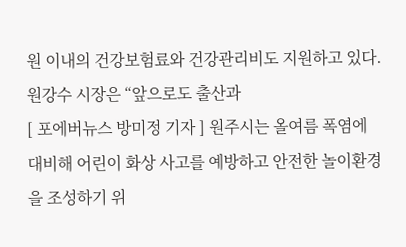원 이내의 건강보험료와 건강관리비도 지원하고 있다. 원강수 시장은 “앞으로도 출산과
[ 포에버뉴스 방미정 기자 ] 원주시는 올여름 폭염에 대비해 어린이 화상 사고를 예방하고 안전한 놀이환경을 조성하기 위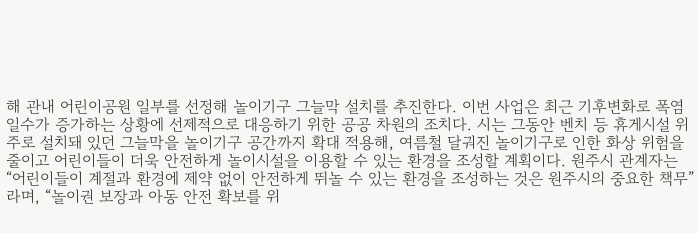해 관내 어린이공원 일부를 선정해 놀이기구 그늘막 설치를 추진한다. 이번 사업은 최근 기후변화로 폭염일수가 증가하는 상황에 선제적으로 대응하기 위한 공공 차원의 조치다. 시는 그동안 벤치 등 휴게시설 위주로 설치돼 있던 그늘막을 놀이기구 공간까지 확대 적용해, 여름철 달궈진 놀이기구로 인한 화상 위험을 줄이고 어린이들이 더욱 안전하게 놀이시설을 이용할 수 있는 환경을 조성할 계획이다. 원주시 관계자는 “어린이들이 계절과 환경에 제약 없이 안전하게 뛰놀 수 있는 환경을 조성하는 것은 원주시의 중요한 책무”라며, “놀이권 보장과 아동 안전 확보를 위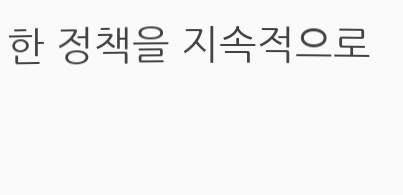한 정책을 지속적으로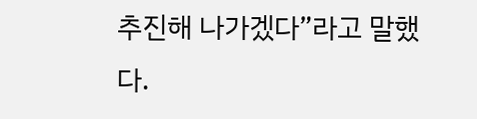추진해 나가겠다”라고 말했다.